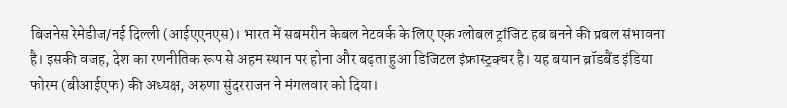बिजनेस रेमेडीज/नई दिल्ली (आईएएनएस)। भारत में सबमरीन केबल नेटवर्क के लिए एक ग्लोबल ट्रांजिट हब बनने की प्रबल संभावना है। इसकी वजह, देश का रणनीतिक रूप से अहम स्थान पर होना और बढ़ता हुआ डिजिटल इंफ्रास्ट्रक्चर है। यह बयान ब्रॉडबैंड इंडिया फोरम (बीआईएफ) की अध्यक्ष, अरुणा सुंदरराजन ने मंगलवार को दिया।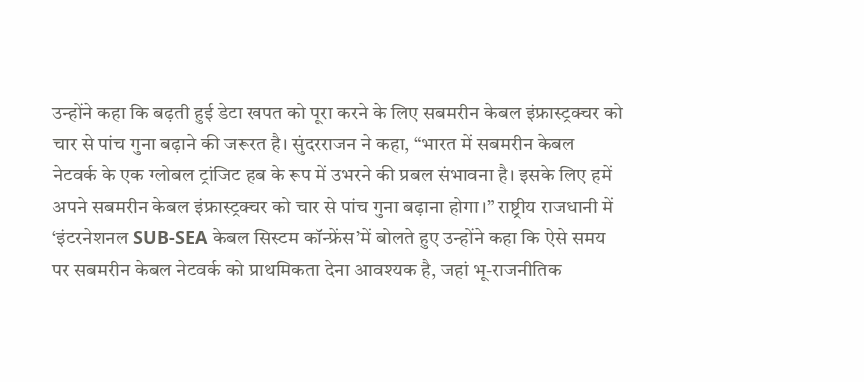उन्होंने कहा कि बढ़ती हुई डेटा खपत को पूरा करने के लिए सबमरीन केबल इंफ्रास्ट्रक्चर को चार से पांच गुना बढ़ाने की जरूरत है। सुंदरराजन ने कहा, “भारत में सबमरीन केबल नेटवर्क के एक ग्लोबल ट्रांजिट हब के रूप में उभरने की प्रबल संभावना है। इसके लिए हमें अपने सबमरीन केबल इंफ्रास्ट्रक्चर को चार से पांच गुना बढ़ाना होगा।” राष्ट्रीय राजधानी में ‘इंटरनेशनल SUB-SEA केबल सिस्टम कॉन्फ्रेंस’में बोलते हुए उन्होंने कहा कि ऐसे समय पर सबमरीन केबल नेटवर्क को प्राथमिकता देना आवश्यक है, जहां भू-राजनीतिक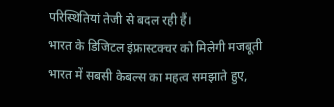परिस्थितियां तेजी से बदल रही हैं।
भारत के डिजिटल इंफ्रास्टक्चर को मिलेगी मजबूती
भारत में सबसी केबल्स का महत्व समझाते हुए,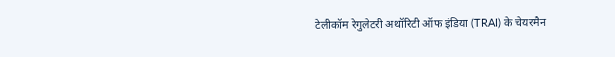टेलीकॉम रेगुलेटरी अथॉरिटी ऑफ इंडिया (TRAI) के चेयरमैन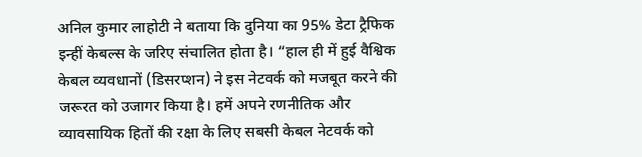अनिल कुमार लाहोटी ने बताया कि दुनिया का 95% डेटा ट्रैफिक इन्हीं केबल्स के जरिए संचालित होता है। “हाल ही में हुई वैश्विक केबल व्यवधानों (डिसरप्शन) ने इस नेटवर्क को मजबूत करने की जरूरत को उजागर किया है। हमें अपने रणनीतिक और व्यावसायिक हितों की रक्षा के लिए सबसी केबल नेटवर्क को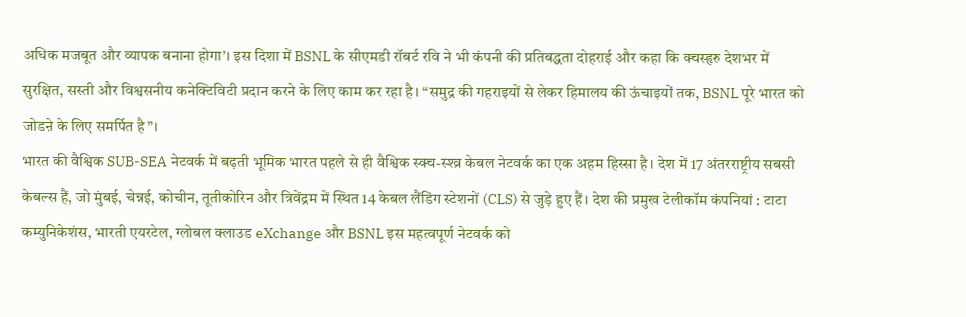अधिक मजबूत और व्यापक बनाना होगा’। इस दिशा में BSNL के सीएमडी रॉबर्ट रवि ने भी कंपनी की प्रतिबद्धता दोहराई और कहा कि क्चस्हृरु देशभर में सुरक्षित, सस्ती और विश्वसनीय कनेक्टिविटी प्रदान करने के लिए काम कर रहा है। “समुद्र की गहराइयों से लेकर हिमालय की ऊंचाइयों तक, BSNL पूरे भारत को जोडऩे के लिए समर्पित है”।
भारत की वैश्विक SUB-SEA नेटवर्क में बढ़ती भूमिक भारत पहले से ही वैश्विक स्क्च-स्श्व्र केबल नेटवर्क का एक अहम हिस्सा है। देश में 17 अंतरराष्ट्रीय सबसी केबल्स हैं, जो मुंबई, चेन्नई, कोचीन, तूतीकोरिन और त्रिवेंद्रम में स्थित 14 केबल लैंडिंग स्टेशनों (CLS) से जुड़े हुए हैं। देश की प्रमुख टेलीकॉम कंपनियां : टाटा कम्युनिकेशंस, भारती एयरटेल, ग्लोबल क्लाउड eXchange और BSNL इस महत्वपूर्ण नेटवर्क को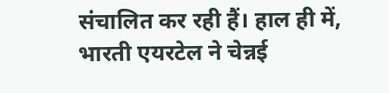संचालित कर रही हैं। हाल ही में, भारती एयरटेल ने चेन्नई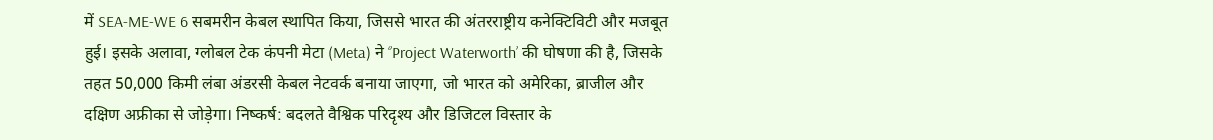में SEA-ME-WE 6 सबमरीन केबल स्थापित किया, जिससे भारत की अंतरराष्ट्रीय कनेक्टिविटी और मजबूत हुई। इसके अलावा, ग्लोबल टेक कंपनी मेटा (Meta) ने ‘’Project Waterworth’ की घोषणा की है, जिसके तहत 50,000 किमी लंबा अंडरसी केबल नेटवर्क बनाया जाएगा, जो भारत को अमेरिका, ब्राजील और दक्षिण अफ्रीका से जोड़ेगा। निष्कर्ष: बदलते वैश्विक परिदृश्य और डिजिटल विस्तार के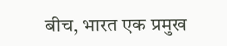बीच, भारत एक प्रमुख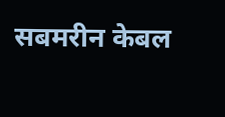सबमरीन केबल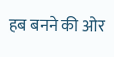हब बनने की ओर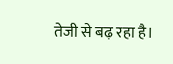तेजी से बढ़ रहा है।